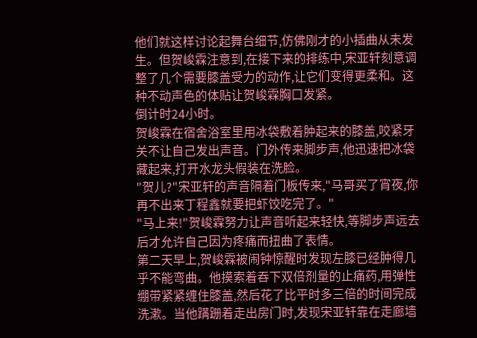他们就这样讨论起舞台细节,仿佛刚才的小插曲从未发生。但贺峻霖注意到,在接下来的排练中,宋亚轩刻意调整了几个需要膝盖受力的动作,让它们变得更柔和。这种不动声色的体贴让贺峻霖胸口发紧。
倒计时24小时。
贺峻霖在宿舍浴室里用冰袋敷着肿起来的膝盖,咬紧牙关不让自己发出声音。门外传来脚步声,他迅速把冰袋藏起来,打开水龙头假装在洗脸。
"贺儿?"宋亚轩的声音隔着门板传来,"马哥买了宵夜,你再不出来丁程鑫就要把虾饺吃完了。"
"马上来!"贺峻霖努力让声音听起来轻快,等脚步声远去后才允许自己因为疼痛而扭曲了表情。
第二天早上,贺峻霖被闹钟惊醒时发现左膝已经肿得几乎不能弯曲。他摸索着吞下双倍剂量的止痛药,用弹性绷带紧紧缠住膝盖,然后花了比平时多三倍的时间完成洗漱。当他蹒跚着走出房门时,发现宋亚轩靠在走廊墙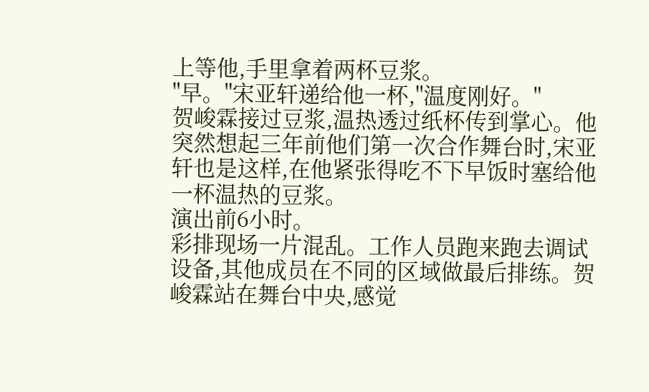上等他,手里拿着两杯豆浆。
"早。"宋亚轩递给他一杯,"温度刚好。"
贺峻霖接过豆浆,温热透过纸杯传到掌心。他突然想起三年前他们第一次合作舞台时,宋亚轩也是这样,在他紧张得吃不下早饭时塞给他一杯温热的豆浆。
演出前6小时。
彩排现场一片混乱。工作人员跑来跑去调试设备,其他成员在不同的区域做最后排练。贺峻霖站在舞台中央,感觉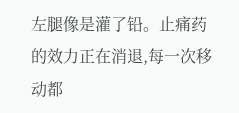左腿像是灌了铅。止痛药的效力正在消退,每一次移动都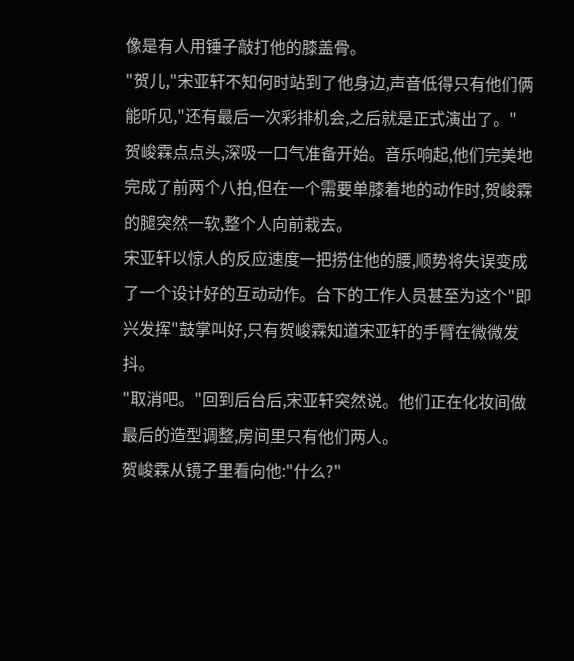像是有人用锤子敲打他的膝盖骨。
"贺儿,"宋亚轩不知何时站到了他身边,声音低得只有他们俩能听见,"还有最后一次彩排机会,之后就是正式演出了。"
贺峻霖点点头,深吸一口气准备开始。音乐响起,他们完美地完成了前两个八拍,但在一个需要单膝着地的动作时,贺峻霖的腿突然一软,整个人向前栽去。
宋亚轩以惊人的反应速度一把捞住他的腰,顺势将失误变成了一个设计好的互动动作。台下的工作人员甚至为这个"即兴发挥"鼓掌叫好,只有贺峻霖知道宋亚轩的手臂在微微发抖。
"取消吧。"回到后台后,宋亚轩突然说。他们正在化妆间做最后的造型调整,房间里只有他们两人。
贺峻霖从镜子里看向他:"什么?"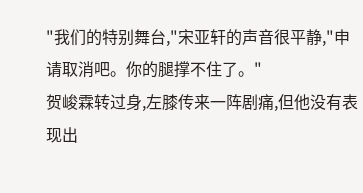"我们的特别舞台,"宋亚轩的声音很平静,"申请取消吧。你的腿撑不住了。"
贺峻霖转过身,左膝传来一阵剧痛,但他没有表现出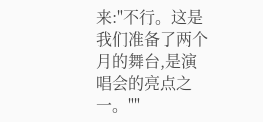来:"不行。这是我们准备了两个月的舞台,是演唱会的亮点之一。""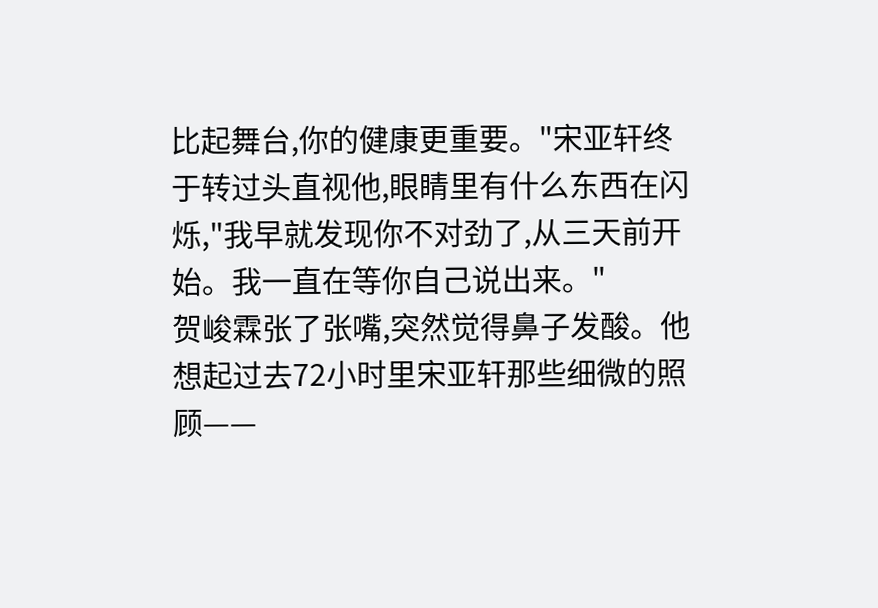比起舞台,你的健康更重要。"宋亚轩终于转过头直视他,眼睛里有什么东西在闪烁,"我早就发现你不对劲了,从三天前开始。我一直在等你自己说出来。"
贺峻霖张了张嘴,突然觉得鼻子发酸。他想起过去72小时里宋亚轩那些细微的照顾——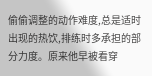偷偷调整的动作难度,总是适时出现的热饮,排练时多承担的部分力度。原来他早被看穿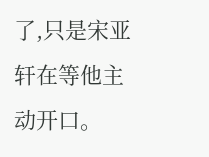了,只是宋亚轩在等他主动开口。